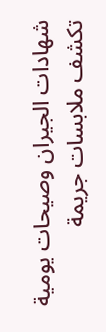شهادات الجيران وصيحات يومية تكشف ملابسات جريمة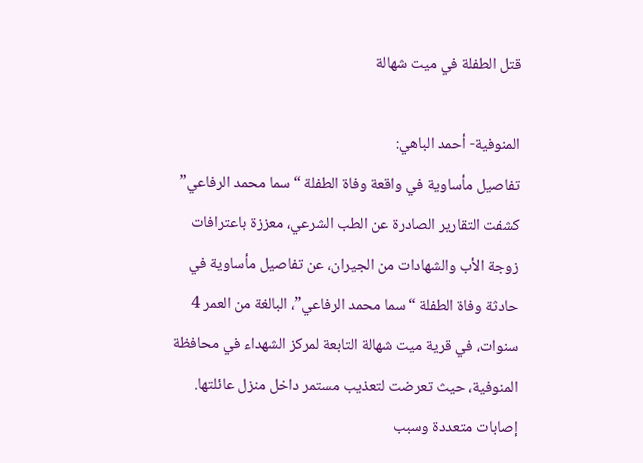قتل الطفلة في ميت شهالة

المنوفية- أحمد الباهي:
تفاصيل مأساوية في واقعة وفاة الطفلة “سما محمد الرفاعي”
كشفت التقارير الصادرة عن الطب الشرعي، معززة باعترافات زوجة الأب والشهادات من الجيران، عن تفاصيل مأساوية في حادثة وفاة الطفلة “سما محمد الرفاعي”، البالغة من العمر 4 سنوات، في قرية ميت شهالة التابعة لمركز الشهداء في محافظة المنوفية، حيث تعرضت لتعذيب مستمر داخل منزل عائلتها.
إصابات متعددة وسبب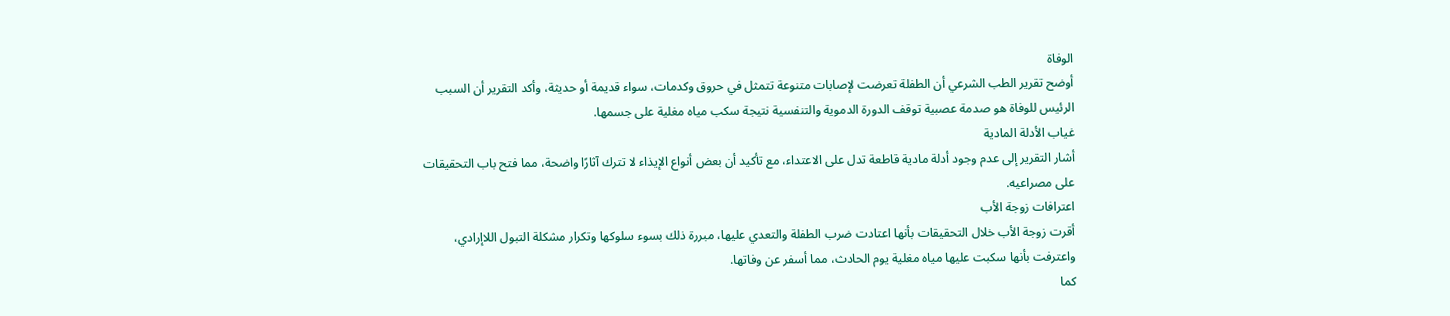الوفاة
أوضح تقرير الطب الشرعي أن الطفلة تعرضت لإصابات متنوعة تتمثل في حروق وكدمات، سواء قديمة أو حديثة، وأكد التقرير أن السبب الرئيس للوفاة هو صدمة عصبية توقف الدورة الدموية والتنفسية نتيجة سكب مياه مغلية على جسمها.
غياب الأدلة المادية
أشار التقرير إلى عدم وجود أدلة مادية قاطعة تدل على الاعتداء، مع تأكيد أن بعض أنواع الإيذاء لا تترك آثارًا واضحة، مما فتح باب التحقيقات على مصراعيه.
اعترافات زوجة الأب
أقرت زوجة الأب خلال التحقيقات بأنها اعتادت ضرب الطفلة والتعدي عليها، مبررة ذلك بسوء سلوكها وتكرار مشكلة التبول اللاإرادي، واعترفت بأنها سكبت عليها مياه مغلية يوم الحادث، مما أسفر عن وفاتها.
كما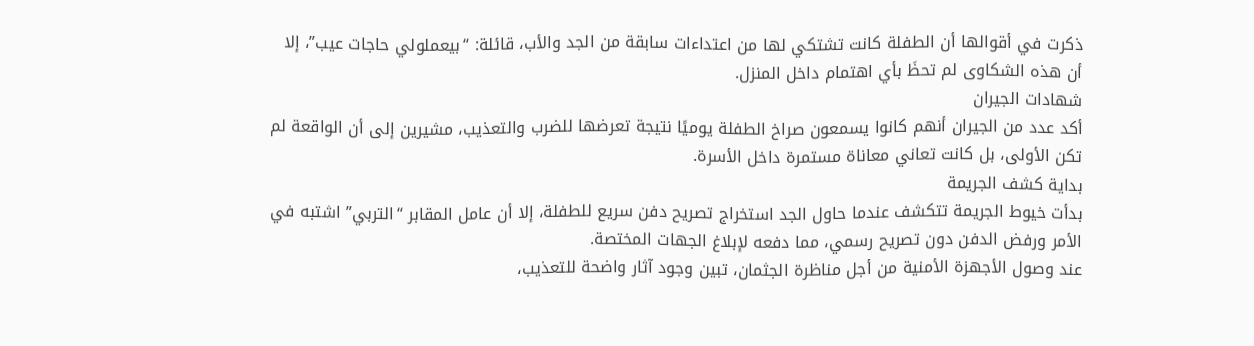ذكرت في أقوالها أن الطفلة كانت تشتكي لها من اعتداءات سابقة من الجد والأب، قائلة: “بيعملولي حاجات عيب”، إلا أن هذه الشكاوى لم تحظَ بأي اهتمام داخل المنزل.
شهادات الجيران
أكد عدد من الجيران أنهم كانوا يسمعون صراخ الطفلة يوميًا نتيجة تعرضها للضرب والتعذيب، مشيرين إلى أن الواقعة لم تكن الأولى، بل كانت تعاني معاناة مستمرة داخل الأسرة.
بداية كشف الجريمة
بدأت خيوط الجريمة تتكشف عندما حاول الجد استخراج تصريح دفن سريع للطفلة، إلا أن عامل المقابر “التربي” اشتبه في الأمر ورفض الدفن دون تصريح رسمي، مما دفعه لإبلاغ الجهات المختصة.
عند وصول الأجهزة الأمنية من أجل مناظرة الجثمان، تبين وجود آثار واضحة للتعذيب،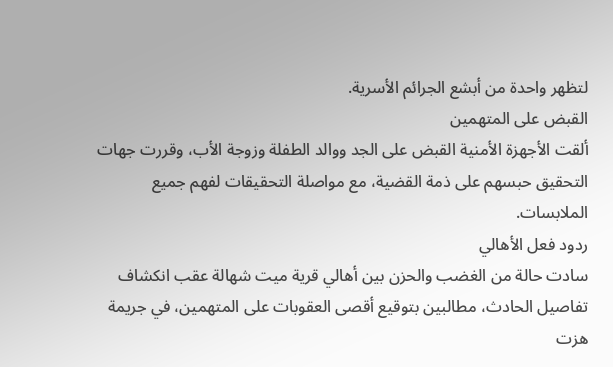لتظهر واحدة من أبشع الجرائم الأسرية.
القبض على المتهمين
ألقت الأجهزة الأمنية القبض على الجد ووالد الطفلة وزوجة الأب، وقررت جهات التحقيق حبسهم على ذمة القضية، مع مواصلة التحقيقات لفهم جميع الملابسات.
ردود فعل الأهالي
سادت حالة من الغضب والحزن بين أهالي قرية ميت شهالة عقب انكشاف تفاصيل الحادث، مطالبين بتوقيع أقصى العقوبات على المتهمين، في جريمة هزت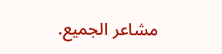مشاعر الجميع.